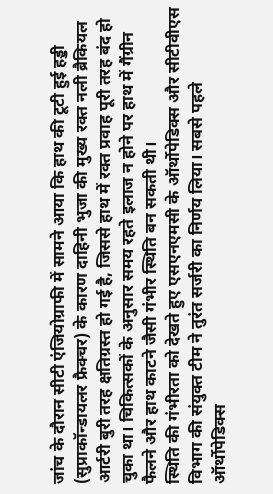जांच के दौरान सीटी एंजियोग्राफी में सामने आया कि हाथ की टूटी हुई हड्डी (सुप्राकॉन्डायलर फ्रैक्चर) के कारण दाहिनी भुजा की मुख्य रक्त नली ब्रैकियल आर्टरी बुरी तरह क्षतिग्रस्त हो गई है, जिससे हाथ में रक्त प्रवाह पूरी तरह बंद हो चुका था। चिकित्सकों के अनुसार समय रहते इलाज न होने पर हाथ में गैंग्रीन फैलने और हाथ काटने जैसी गंभीर स्थिति बन सकती थी।
स्थिति की गंभीरता को देखते हुए एसएनएमसी के ऑर्थोपेडिक्स और सीटीवीएस विभाग की संयुक्त टीम ने तुरंत सर्जरी का निर्णय लिया। सबसे पहले ऑर्थोपेडिक्स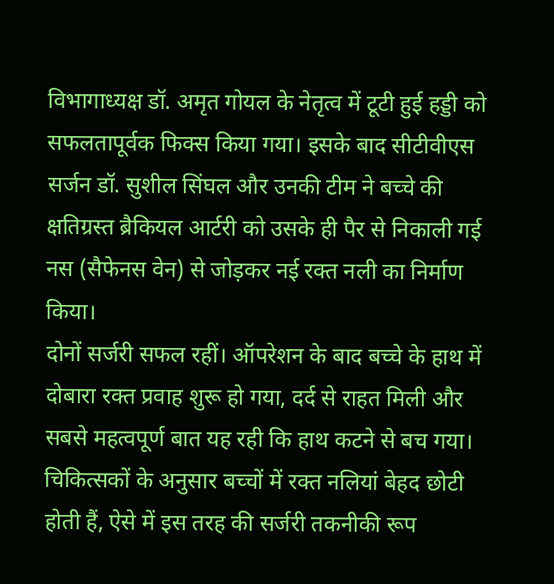विभागाध्यक्ष डॉ. अमृत गोयल के नेतृत्व में टूटी हुई हड्डी को सफलतापूर्वक फिक्स किया गया। इसके बाद सीटीवीएस सर्जन डॉ. सुशील सिंघल और उनकी टीम ने बच्चे की क्षतिग्रस्त ब्रैकियल आर्टरी को उसके ही पैर से निकाली गई नस (सैफेनस वेन) से जोड़कर नई रक्त नली का निर्माण किया।
दोनों सर्जरी सफल रहीं। ऑपरेशन के बाद बच्चे के हाथ में दोबारा रक्त प्रवाह शुरू हो गया, दर्द से राहत मिली और सबसे महत्वपूर्ण बात यह रही कि हाथ कटने से बच गया। चिकित्सकों के अनुसार बच्चों में रक्त नलियां बेहद छोटी होती हैं, ऐसे में इस तरह की सर्जरी तकनीकी रूप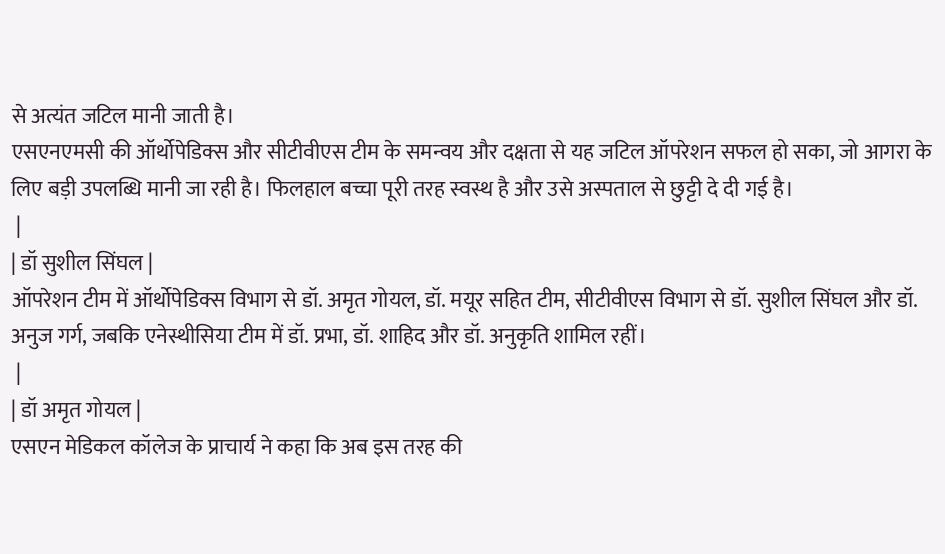से अत्यंत जटिल मानी जाती है।
एसएनएमसी की ऑर्थोपेडिक्स और सीटीवीएस टीम के समन्वय और दक्षता से यह जटिल ऑपरेशन सफल हो सका, जो आगरा के लिए बड़ी उपलब्धि मानी जा रही है। फिलहाल बच्चा पूरी तरह स्वस्थ है और उसे अस्पताल से छुट्टी दे दी गई है।
 |
| डॉ सुशील सिंघल |
ऑपरेशन टीम में ऑर्थोपेडिक्स विभाग से डॉ. अमृत गोयल, डॉ. मयूर सहित टीम, सीटीवीएस विभाग से डॉ. सुशील सिंघल और डॉ. अनुज गर्ग, जबकि एनेस्थीसिया टीम में डॉ. प्रभा, डॉ. शाहिद और डॉ. अनुकृति शामिल रहीं।
 |
| डॉ अमृत गोयल |
एसएन मेडिकल कॉलेज के प्राचार्य ने कहा कि अब इस तरह की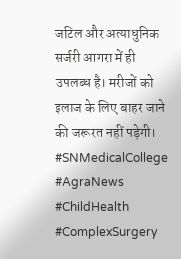जटिल और अत्याधुनिक सर्जरी आगरा में ही उपलब्ध है। मरीजों को इलाज के लिए बाहर जाने की जरूरत नहीं पड़ेगी।
#SNMedicalCollege #AgraNews #ChildHealth #ComplexSurgery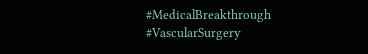#MedicalBreakthrough #VascularSurgery